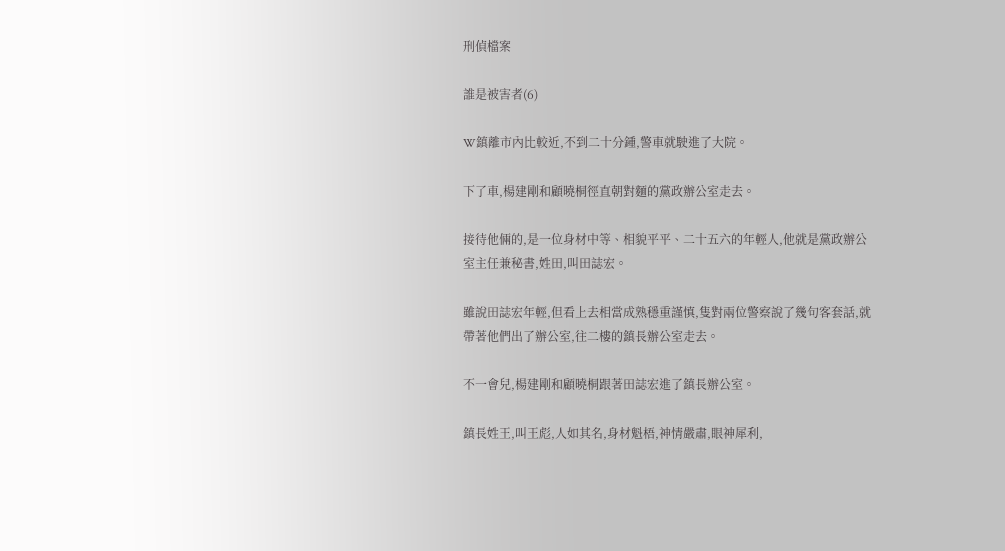刑偵檔案

誰是被害者(6)

W鎮離市內比較近,不到二十分鍾,警車就駛進了大院。

下了車,楊建剛和顧曉桐徑直朝對麵的黨政辦公室走去。

接待他倆的,是一位身材中等、相貌平平、二十五六的年輕人,他就是黨政辦公室主任兼秘書,姓田,叫田誌宏。

雖說田誌宏年輕,但看上去相當成熟穩重謹慎,隻對兩位警察說了幾句客套話,就帶著他們出了辦公室,往二樓的鎮長辦公室走去。

不一會兒,楊建剛和顧曉桐跟著田誌宏進了鎮長辦公室。

鎮長姓王,叫王彪,人如其名,身材魁梧,神情嚴肅,眼神犀利,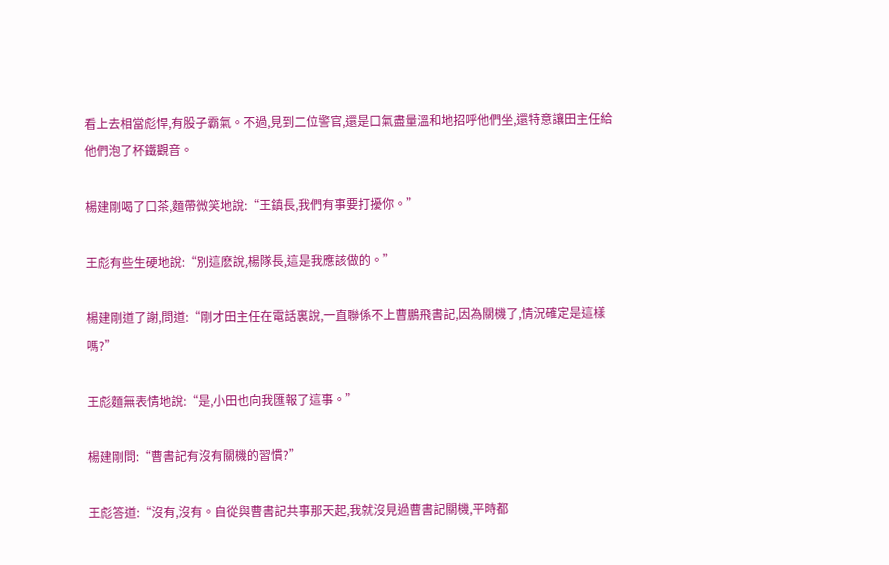看上去相當彪悍,有股子霸氣。不過,見到二位警官,還是口氣盡量溫和地招呼他們坐,還特意讓田主任給他們泡了杯鐵觀音。

楊建剛喝了口茶,麵帶微笑地說:“王鎮長,我們有事要打擾你。”

王彪有些生硬地說:“別這麽說,楊隊長,這是我應該做的。”

楊建剛道了謝,問道:“剛才田主任在電話裏說,一直聯係不上曹鵬飛書記,因為關機了,情況確定是這樣嗎?”

王彪麵無表情地說:“是,小田也向我匯報了這事。”

楊建剛問:“曹書記有沒有關機的習慣?”

王彪答道:“沒有,沒有。自從與曹書記共事那天起,我就沒見過曹書記關機,平時都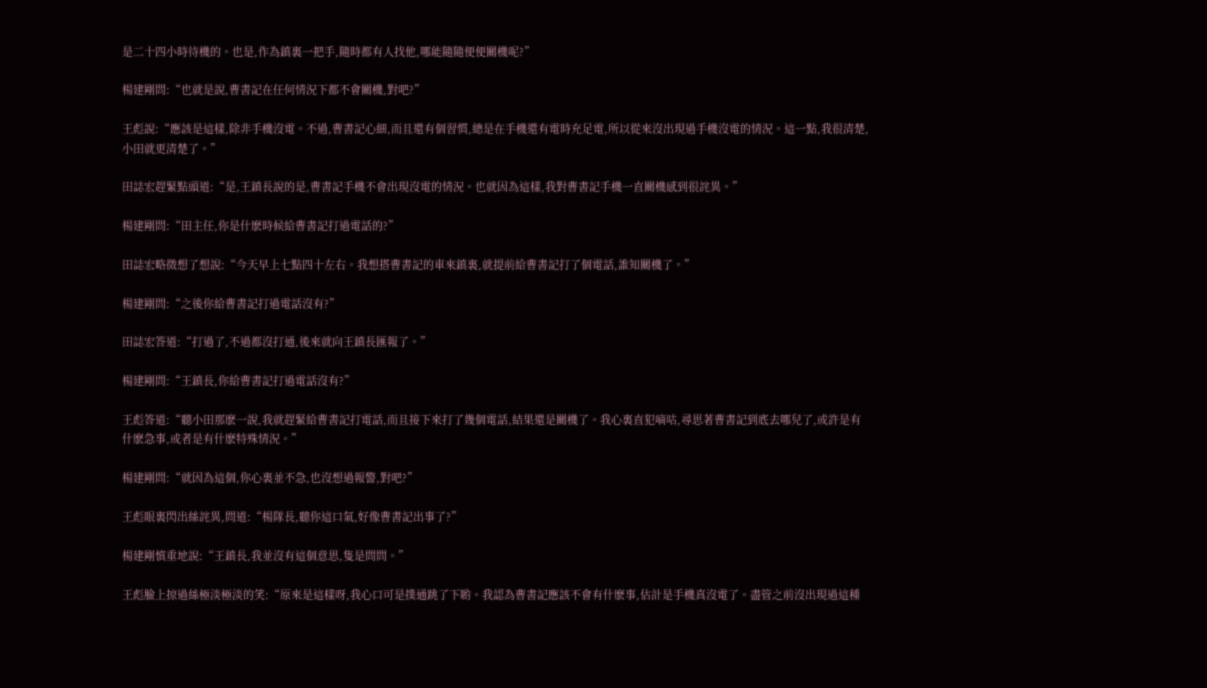是二十四小時待機的。也是,作為鎮裏一把手,隨時都有人找他,哪能隨隨便便關機呢?”

楊建剛問:“也就是說,曹書記在任何情況下都不會關機,對吧?”

王彪說:“應該是這樣,除非手機沒電。不過,曹書記心細,而且還有個習慣,總是在手機還有電時充足電,所以從來沒出現過手機沒電的情況。這一點,我很清楚,小田就更清楚了。”

田誌宏趕緊點頭道:“是,王鎮長說的是,曹書記手機不會出現沒電的情況。也就因為這樣,我對曹書記手機一直關機感到很詫異。”

楊建剛問:“田主任,你是什麽時候給曹書記打過電話的?”

田誌宏略微想了想說:“今天早上七點四十左右。我想搭曹書記的車來鎮裏,就提前給曹書記打了個電話,誰知關機了。”

楊建剛問:“之後你給曹書記打過電話沒有?”

田誌宏答道:“打過了,不過都沒打通,後來就向王鎮長匯報了。”

楊建剛問:“王鎮長,你給曹書記打過電話沒有?”

王彪答道:“聽小田那麽一說,我就趕緊給曹書記打電話,而且接下來打了幾個電話,結果還是關機了。我心裏直犯嘀咕,尋思著曹書記到底去哪兒了,或許是有什麽急事,或者是有什麽特殊情況。”

楊建剛問:“就因為這個,你心裏並不急,也沒想過報警,對吧?”

王彪眼裏閃出絲詫異,問道:“楊隊長,聽你這口氣,好像曹書記出事了?”

楊建剛慎重地說:“王鎮長,我並沒有這個意思,隻是問問。”

王彪臉上掠過絲極淡極淡的笑:“原來是這樣呀,我心口可是撲通跳了下喲。我認為曹書記應該不會有什麽事,估計是手機真沒電了。盡管之前沒出現過這種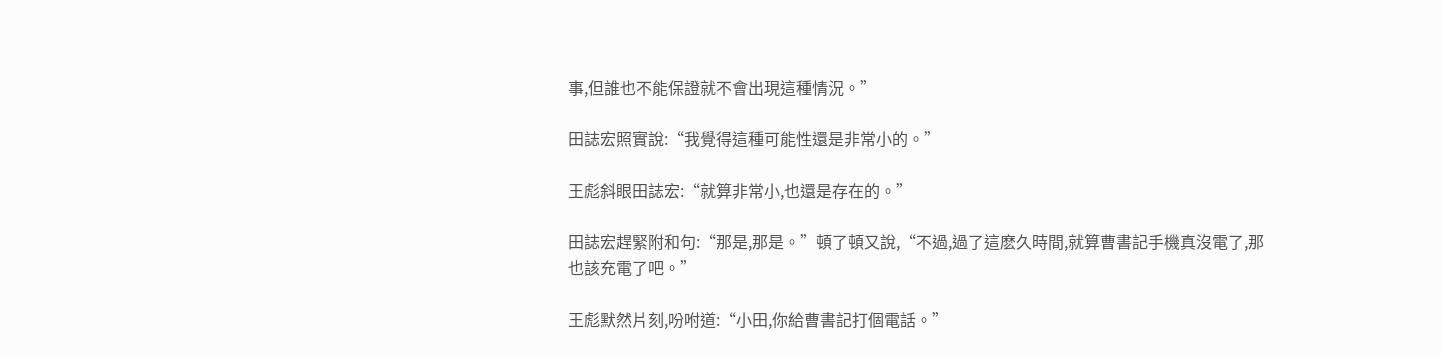事,但誰也不能保證就不會出現這種情況。”

田誌宏照實說:“我覺得這種可能性還是非常小的。”

王彪斜眼田誌宏:“就算非常小,也還是存在的。”

田誌宏趕緊附和句:“那是,那是。”頓了頓又說,“不過,過了這麽久時間,就算曹書記手機真沒電了,那也該充電了吧。”

王彪默然片刻,吩咐道:“小田,你給曹書記打個電話。”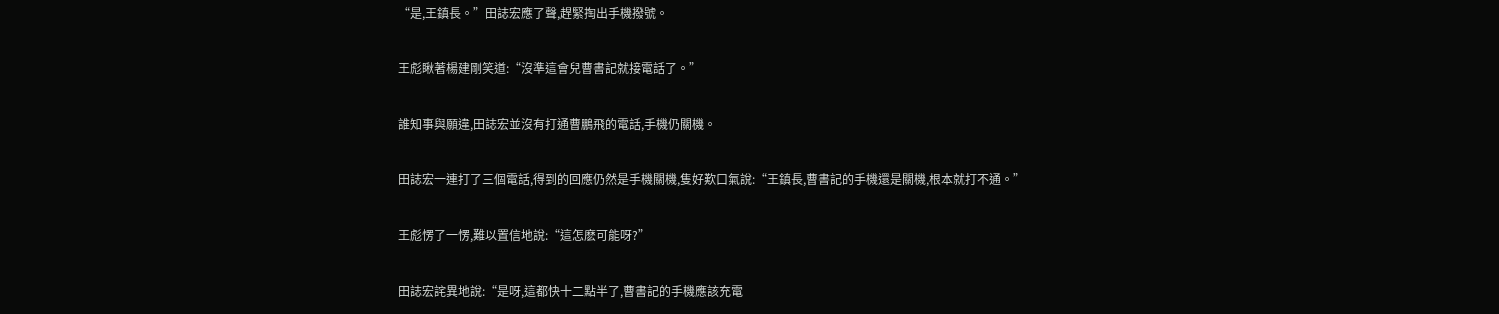“是,王鎮長。”田誌宏應了聲,趕緊掏出手機撥號。

王彪瞅著楊建剛笑道:“沒準這會兒曹書記就接電話了。”

誰知事與願違,田誌宏並沒有打通曹鵬飛的電話,手機仍關機。

田誌宏一連打了三個電話,得到的回應仍然是手機關機,隻好歎口氣說:“王鎮長,曹書記的手機還是關機,根本就打不通。”

王彪愣了一愣,難以置信地說:“這怎麽可能呀?”

田誌宏詫異地說:“是呀,這都快十二點半了,曹書記的手機應該充電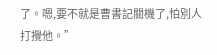了。嗯,要不就是曹書記關機了,怕別人打攪他。”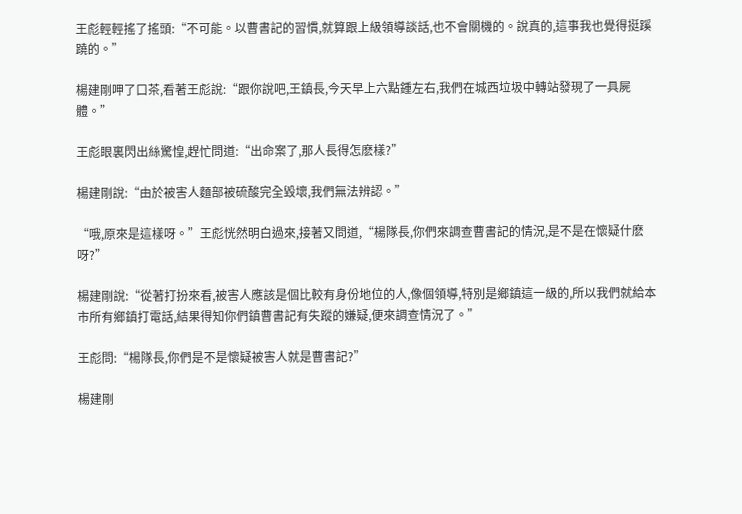王彪輕輕搖了搖頭:“不可能。以曹書記的習慣,就算跟上級領導談話,也不會關機的。說真的,這事我也覺得挺蹊蹺的。”

楊建剛呷了口茶,看著王彪說:“跟你說吧,王鎮長,今天早上六點鍾左右,我們在城西垃圾中轉站發現了一具屍體。”

王彪眼裏閃出絲驚惶,趕忙問道:“出命案了,那人長得怎麽樣?”

楊建剛說:“由於被害人麵部被硫酸完全毀壞,我們無法辨認。”

“哦,原來是這樣呀。”王彪恍然明白過來,接著又問道,“楊隊長,你們來調查曹書記的情況,是不是在懷疑什麽呀?”

楊建剛說:“從著打扮來看,被害人應該是個比較有身份地位的人,像個領導,特別是鄉鎮這一級的,所以我們就給本市所有鄉鎮打電話,結果得知你們鎮曹書記有失蹤的嫌疑,便來調查情況了。”

王彪問:“楊隊長,你們是不是懷疑被害人就是曹書記?”

楊建剛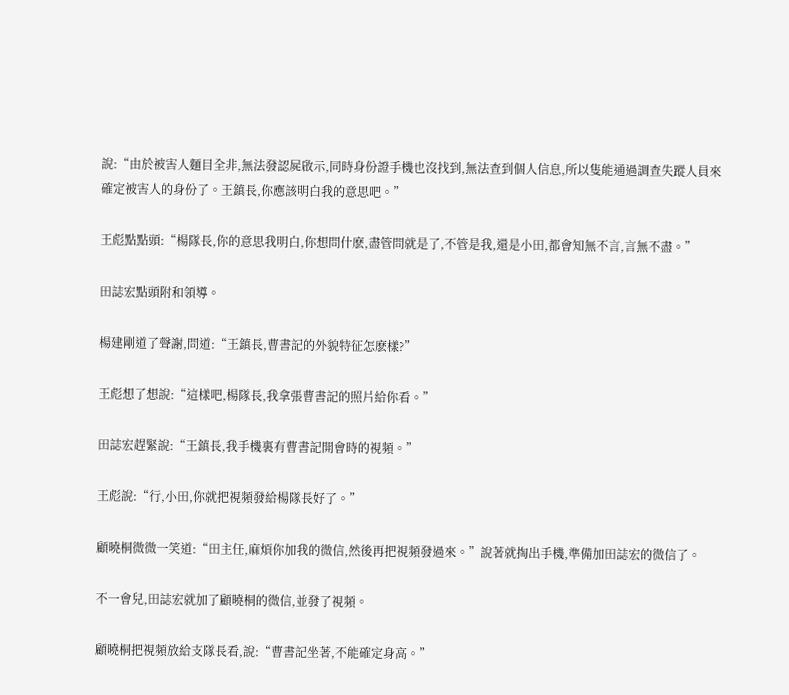說:“由於被害人麵目全非,無法發認屍啟示,同時身份證手機也沒找到,無法查到個人信息,所以隻能通過調查失蹤人員來確定被害人的身份了。王鎮長,你應該明白我的意思吧。”

王彪點點頭:“楊隊長,你的意思我明白,你想問什麽,盡管問就是了,不管是我,還是小田,都會知無不言,言無不盡。”

田誌宏點頭附和領導。

楊建剛道了聲謝,問道:“王鎮長,曹書記的外貌特征怎麽樣?”

王彪想了想說:“這樣吧,楊隊長,我拿張曹書記的照片給你看。”

田誌宏趕緊說:“王鎮長,我手機裏有曹書記開會時的視頻。”

王彪說:“行,小田,你就把視頻發給楊隊長好了。”

顧曉桐微微一笑道:“田主任,麻煩你加我的微信,然後再把視頻發過來。”說著就掏出手機,準備加田誌宏的微信了。

不一會兒,田誌宏就加了顧曉桐的微信,並發了視頻。

顧曉桐把視頻放給支隊長看,說:“曹書記坐著,不能確定身高。”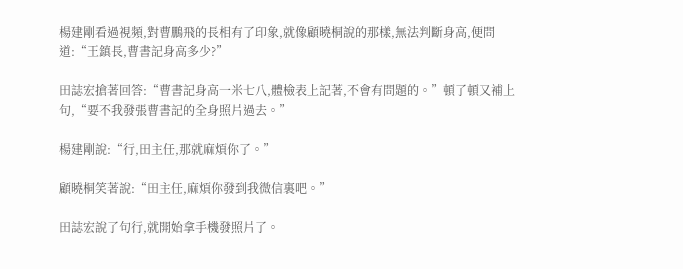楊建剛看過視頻,對曹鵬飛的長相有了印象,就像顧曉桐說的那樣,無法判斷身高,便問道:“王鎮長,曹書記身高多少?”

田誌宏搶著回答:“曹書記身高一米七八,體檢表上記著,不會有問題的。”頓了頓又補上句,“要不我發張曹書記的全身照片過去。”

楊建剛說:“行,田主任,那就麻煩你了。”

顧曉桐笑著說:“田主任,麻煩你發到我微信裏吧。”

田誌宏說了句行,就開始拿手機發照片了。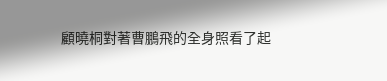顧曉桐對著曹鵬飛的全身照看了起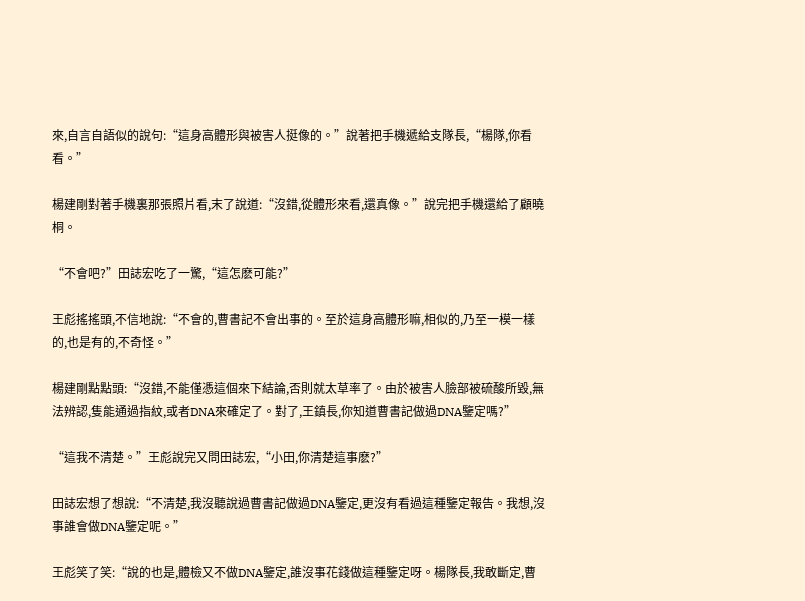來,自言自語似的說句:“這身高體形與被害人挺像的。”說著把手機遞給支隊長,“楊隊,你看看。”

楊建剛對著手機裏那張照片看,末了說道:“沒錯,從體形來看,還真像。”說完把手機還給了顧曉桐。

“不會吧?”田誌宏吃了一驚,“這怎麽可能?”

王彪搖搖頭,不信地說:“不會的,曹書記不會出事的。至於這身高體形嘛,相似的,乃至一模一樣的,也是有的,不奇怪。”

楊建剛點點頭:“沒錯,不能僅憑這個來下結論,否則就太草率了。由於被害人臉部被硫酸所毀,無法辨認,隻能通過指紋,或者DNA來確定了。對了,王鎮長,你知道曹書記做過DNA鑒定嗎?”

“這我不清楚。”王彪說完又問田誌宏,“小田,你清楚這事麽?”

田誌宏想了想說:“不清楚,我沒聽說過曹書記做過DNA鑒定,更沒有看過這種鑒定報告。我想,沒事誰會做DNA鑒定呢。”

王彪笑了笑:“說的也是,體檢又不做DNA鑒定,誰沒事花錢做這種鑒定呀。楊隊長,我敢斷定,曹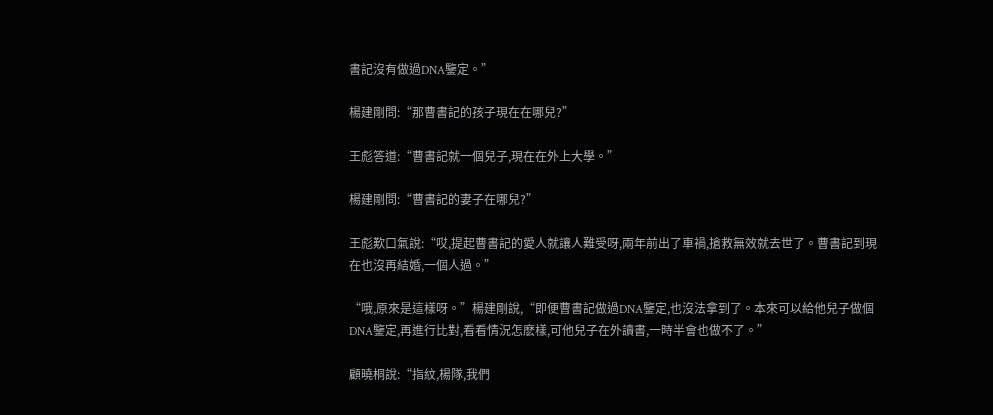書記沒有做過DNA鑒定。”

楊建剛問:“那曹書記的孩子現在在哪兒?”

王彪答道:“曹書記就一個兒子,現在在外上大學。”

楊建剛問:“曹書記的妻子在哪兒?”

王彪歎口氣說:“哎,提起曹書記的愛人就讓人難受呀,兩年前出了車禍,搶救無效就去世了。曹書記到現在也沒再結婚,一個人過。”

“哦,原來是這樣呀。”楊建剛說,“即便曹書記做過DNA鑒定,也沒法拿到了。本來可以給他兒子做個DNA鑒定,再進行比對,看看情況怎麽樣,可他兒子在外讀書,一時半會也做不了。”

顧曉桐說:“指紋,楊隊,我們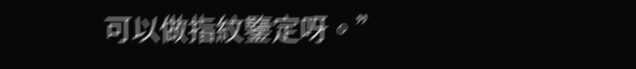可以做指紋鑒定呀。”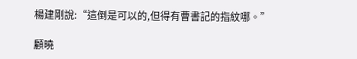楊建剛說:“這倒是可以的,但得有曹書記的指紋哪。”

顧曉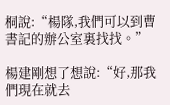桐說:“楊隊,我們可以到曹書記的辦公室裏找找。”

楊建剛想了想說:“好,那我們現在就去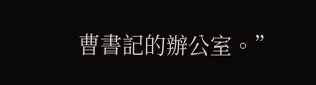曹書記的辦公室。”